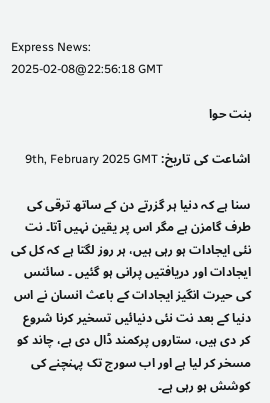Express News:
2025-02-08@22:56:18 GMT

بنت حوا

اشاعت کی تاریخ: 9th, February 2025 GMT

سنا ہے کہ دنیا ہر گزرتے دن کے ساتھ ترقی کی طرف گامزن ہے مگر اس پر یقین نہیں آتا۔ نت نئی ایجادات ہو رہی ہیں، ہر روز لگتا ہے کہ کل کی ایجادات اور دریافتیں پرانی ہو گئیں ۔ سائنس کی حیرت انگیز ایجادات کے باعث انسان نے اس دنیا کے بعد نت نئی دنیائیں تسخیر کرنا شروع کر دی ہیں، ستاروں پرکمند ڈال دی ہے، چاند کو مسخر کر لیا ہے اور اب سورج تک پہنچنے کی کوشش ہو رہی ہے۔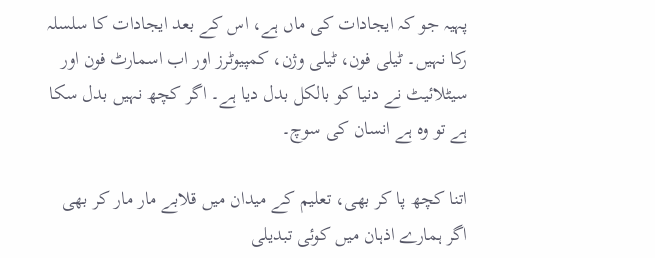پہیہ جو کہ ایجادات کی ماں ہے، اس کے بعد ایجادات کا سلسلہ رکا نہیں۔ ٹیلی فون، ٹیلی وژن، کمپیوٹرز اور اب اسمارٹ فون اور سیٹلائیٹ نے دنیا کو بالکل بدل دیا ہے۔ اگر کچھ نہیں بدل سکا ہے تو وہ ہے انسان کی سوچ۔

اتنا کچھ پا کر بھی، تعلیم کے میدان میں قلابے مار مار کر بھی اگر ہمارے اذہان میں کوئی تبدیلی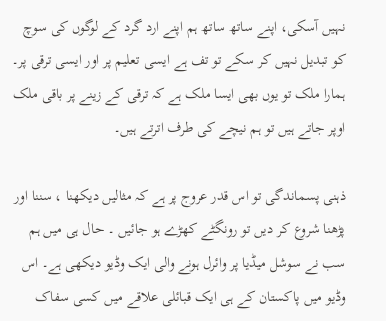نہیں آسکی، اپنے ساتھ ساتھ ہم اپنے ارد گرد کے لوگوں کی سوچ کو تبدیل نہیں کر سکے تو تف ہے ایسی تعلیم پر اور ایسی ترقی پر۔ ہمارا ملک تو یوں بھی ایسا ملک ہے کہ ترقی کے زینے پر باقی ملک اوپر جاتے ہیں تو ہم نیچے کی طرف اترتے ہیں۔

ذہنی پسماندگی تو اس قدر عروج پر ہے کہ مثالیں دیکھنا ، سننا اور پڑھنا شروع کر دیں تو رونگٹے کھڑے ہو جائیں ۔ حال ہی میں ہم سب نے سوشل میڈیا پر وائرل ہونے والی ایک وڈیو دیکھی ہے۔ اس وڈیو میں پاکستان کے ہی ایک قبائلی علاقے میں کسی سفاک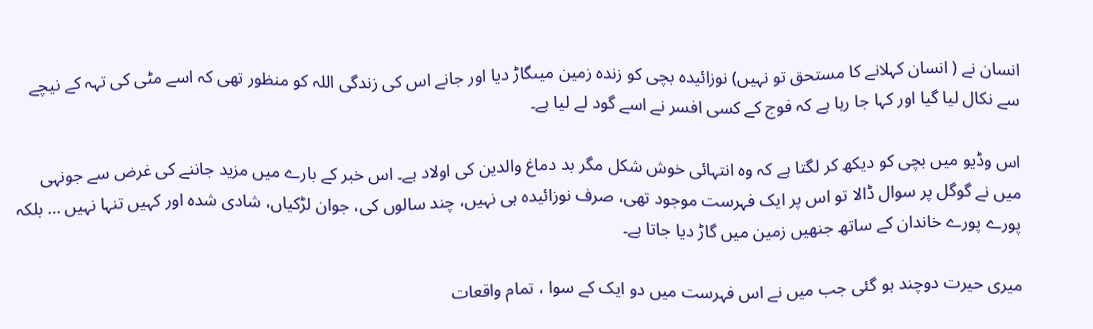انسان نے ( انسان کہلانے کا مستحق تو نہیں) نوزائیدہ بچی کو زندہ زمین میںگاڑ دیا اور جانے اس کی زندگی اللہ کو منظور تھی کہ اسے مٹی کی تہہ کے نیچے سے نکال لیا گیا اور کہا جا رہا ہے کہ فوج کے کسی افسر نے اسے گود لے لیا ہے۔

اس وڈیو میں بچی کو دیکھ کر لگتا ہے کہ وہ انتہائی خوش شکل مگر بد دماغ والدین کی اولاد ہے۔ اس خبر کے بارے میں مزید جاننے کی غرض سے جونہی میں نے گوگل پر سوال ڈالا تو اس پر ایک فہرست موجود تھی، صرف نوزائیدہ ہی نہیں، چند سالوں کی، جوان لڑکیاں، شادی شدہ اور کہیں تنہا نہیں … بلکہ پورے پورے خاندان کے ساتھ جنھیں زمین میں گاڑ دیا جاتا ہے۔

میری حیرت دوچند ہو گئی جب میں نے اس فہرست میں دو ایک کے سوا ، تمام واقعات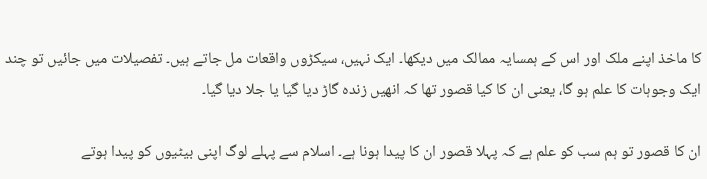کا ماخذ اپنے ملک اور اس کے ہمسایہ ممالک میں دیکھا۔ ایک نہیں، سیکڑوں واقعات مل جاتے ہیں۔ تفصیلات میں جائیں تو چند ایک وجوہات کا علم ہو گا، یعنی ان کا کیا قصور تھا کہ انھیں زندہ گاڑ دیا گیا یا جلا دیا گیا۔

ان کا قصور تو ہم سب کو علم ہے کہ پہلا قصور ان کا پیدا ہونا ہے۔ اسلام سے پہلے لوگ اپنی بیٹیوں کو پیدا ہوتے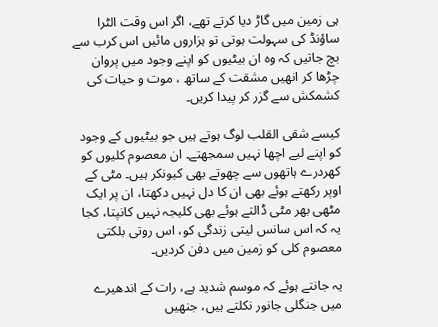ہی زمین میں گاڑ دیا کرتے تھے، اگر اس وقت الٹرا ساؤنڈ کی سہولت ہوتی تو ہزاروں مائیں اس کرب سے بچ جاتیں کہ وہ ان بیٹیوں کو اپنے وجود میں پروان چڑھا کر انھیں مشقت کے ساتھ ، موت و حیات کی کشمکش سے گزر کر پیدا کریں۔

کیسے شقی القلب لوگ ہوتے ہیں جو بیٹیوں کے وجود کو اپنے لیے اچھا نہیں سمجھتے۔ ان معصوم کلیوں کو کھردرے ہاتھوں سے چھوتے بھی کیونکر ہیں۔ مٹی کے اوپر رکھتے ہوئے بھی ان کا دل نہیں دکھتا، ان پر ایک مٹھی بھر مٹی ڈالتے ہوئے بھی کلیجہ نہیں کانپتا، کجا یہ کہ اس سانس لیتی زندگی کو، اس روتی بلکتی معصوم کلی کو زمین میں دفن کردیں۔

یہ جانتے ہوئے کہ موسم شدید ہے، رات کے اندھیرے میں جنگلی جانور نکلتے ہیں، جنھیں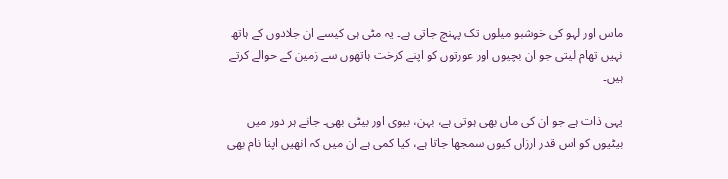ماس اور لہو کی خوشبو میلوں تک پہنچ جاتی ہے۔ یہ مٹی ہی کیسے ان جلادوں کے ہاتھ نہیں تھام لیتی جو ان بچیوں اور عورتوں کو اپنے کرخت ہاتھوں سے زمین کے حوالے کرتے ہیں۔

یہی ذات ہے جو ان کی ماں بھی ہوتی ہے، بہن، بیوی اور بیٹی بھی۔ جانے ہر دور میں بیٹیوں کو اس قدر ارزاں کیوں سمجھا جاتا ہے، کیا کمی ہے ان میں کہ انھیں اپنا نام بھی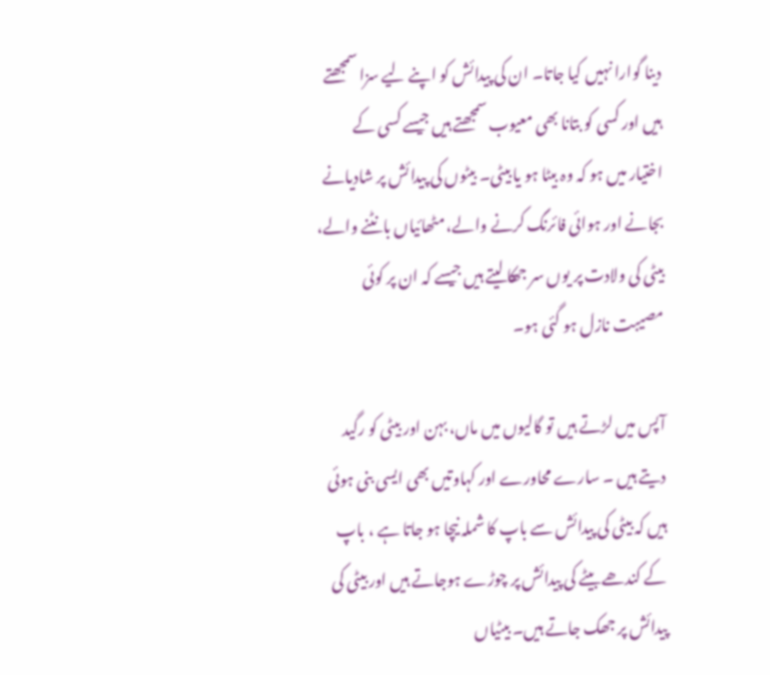دینا گوارا نہیں کیا جاتا۔ ان کی پیدائش کو اپنے لیے سزا سمجھتے ہیں اور کسی کو بتانا بھی معیوب سمجھتے ہیں جیسے کسی کے اختیار میں ہو کہ وہ بیٹا ہو یا بیٹی۔ بیٹوں کی پیدائش پر شادیانے بجانے اور ہوائی فائرنگ کرنے والے، مٹھائیاں بانٹنے والے، بیٹی کی ولادت پر یوں سر جھکا لیتے ہیں جیسے کہ ان پر کوئی مصیبت نازل ہو گئی ہو۔

آپس میں لڑتے ہیں تو گالیوں میں ماں، بہن اور بیٹی کو رگید دیتے ہیں ۔ سارے محاورے اور کہاوتیں بھی ایسی بنی ہوئی ہیں کہ بیٹی کی پیدائش سے باپ کا شملہ نیچا ہو جاتا ہے ، باپ کے کندھے بیٹے کی پیدائش پر چوڑے ہوجاتے ہیں اور بیٹی کی پیدائش پر جھک جاتے ہیں۔ بیٹیاں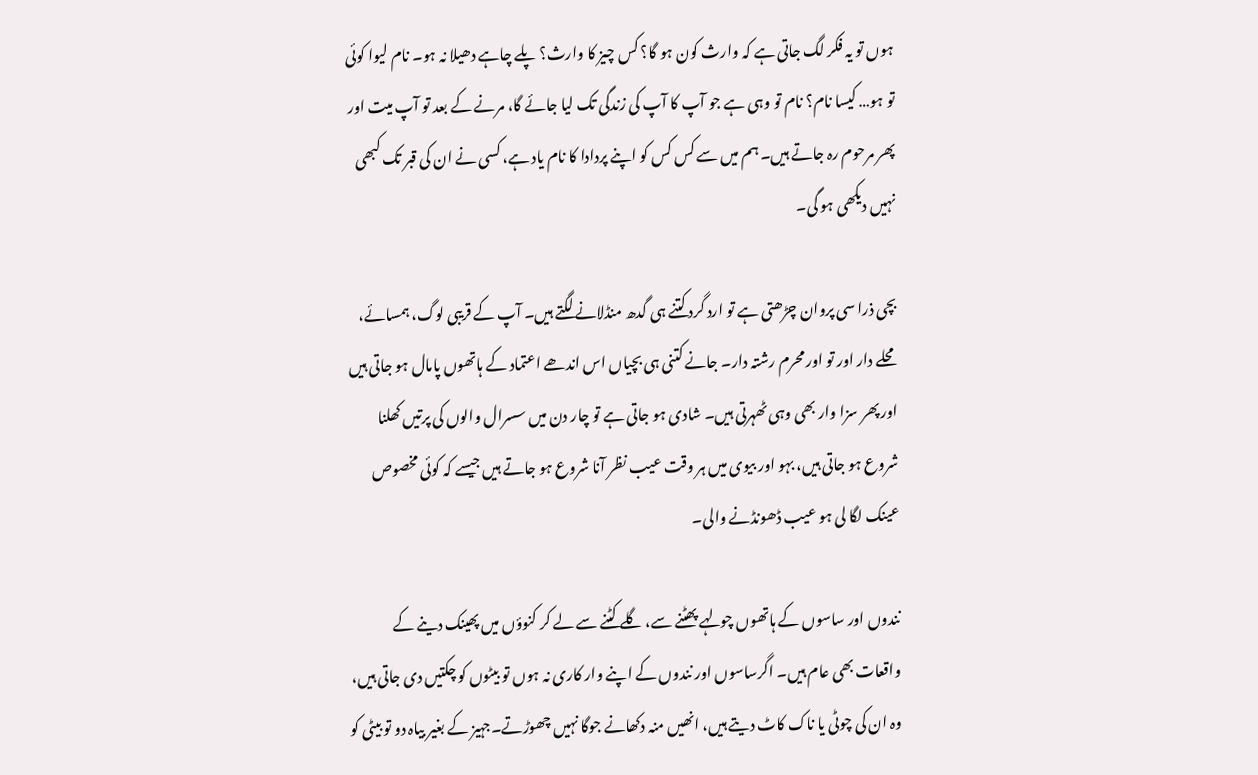ہوں تو یہ فکر لگ جاتی ہے کہ وارث کون ہو گا؟ کس چیز کا وارث؟ پلے چاہے دھیلا نہ ہو۔ نام لیوا کوئی تو ہو… کیسا نام؟ نام تو وہی ہے جو آپ کا آپ کی زندگی تک لیا جائے گا، مرنے کے بعد تو آپ میت اور پھر مرحوم رہ جاتے ہیں۔ ہم میں سے کس کس کو اپنے پردادا کا نام یاد ہے، کسی نے ان کی قبر تک کبھی نہیں دیکھی ہو گی۔

بچی ذرا سی پروان چڑھتی ہے تو ارد گرد کتنے ہی گدھ منڈلانے لگتے ہیں۔ آپ کے قریبی لوگ، ہمسائے، محلے دار اور تو اور محرم رشتہ دار۔ جانے کتنی ہی بچیاں اس اندھے اعتماد کے ہاتھوں پامال ہو جاتی ہیں اور پھر سزا وار بھی وہی ٹھہرتی ہیں۔ شادی ہو جاتی ہے تو چار دن میں سسرال والوں کی پرتیں کھلنا شروع ہو جاتی ہیں، بہو اور بیوی میں ہر وقت عیب نظر آنا شروع ہو جاتے ہیں جیسے کہ کوئی مخصوص عینک لگا لی ہو عیب ڈھونڈنے والی۔

نندوں اور ساسوں کے ہاتھوں چولہے پھٹنے سے، گلے کٹنے سے لے کر کنوؤں میں پھینک دینے کے واقعات بھی عام ہیں۔ اگرساسوں اور نندوں کے اپنے وار کاری نہ ہوں تو بیٹوں کو چکتیں دی جاتی ہیں، وہ ان کی چوٹی یا ناک کاٹ دیتے ہیں، انھیں منہ دکھانے جوگا نہیں چھوڑتے۔جہیز کے بغیر بیاہ دو تو بیٹی کو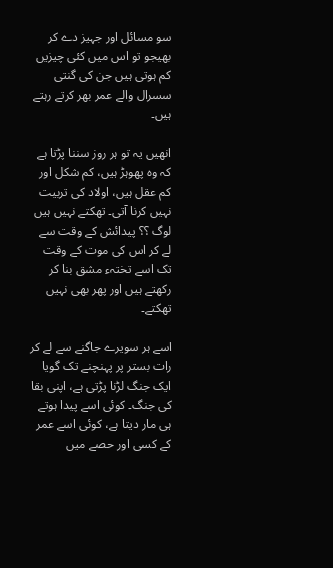سو مسائل اور جہیز دے کر بھیجو تو اس میں کئی چیزیں کم ہوتی ہیں جن کی گنتی سسرال والے عمر بھر کرتے رہتے ہیں۔

انھیں یہ تو ہر روز سننا پڑتا ہے کہ وہ پھوہڑ ہیں، کم شکل اور کم عقل ہیں، اولاد کی تربیت نہیں کرنا آتی۔ تھکتے نہیں ہیں لوگ ؟؟ پیدائش کے وقت سے لے کر اس کی موت کے وقت تک اسے تختہء مشق بنا کر رکھتے ہیں اور پھر بھی نہیں تھکتے۔

اسے ہر سویرے جاگنے سے لے کر رات بستر پر پہنچنے تک گویا ایک جنگ لڑنا پڑتی ہے، اپنی بقا کی جنگ۔ کوئی اسے پیدا ہوتے ہی مار دیتا ہے، کوئی اسے عمر کے کسی اور حصے میں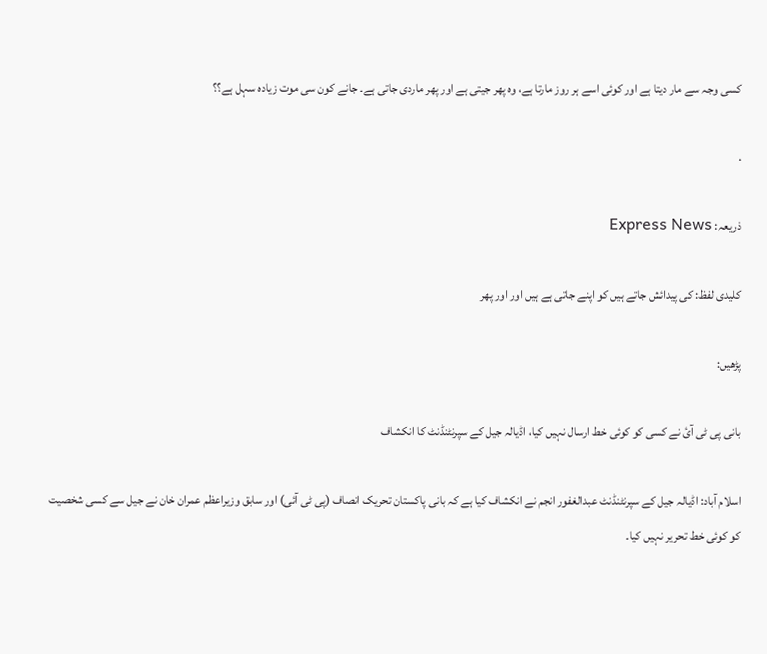کسی وجہ سے مار دیتا ہے اور کوئی اسے ہر روز مارتا ہے، وہ پھر جیتی ہے اور پھر ماردی جاتی ہے۔ جانے کون سی موت زیادہ سہل ہے؟؟

.

ذریعہ: Express News

کلیدی لفظ: کی پیدائش جاتے ہیں کو اپنے جاتی ہے ہیں اور اور پھر

پڑھیں:

بانی پی ٹی آئ نے کسی کو کوئی خط ارسال نہیں کیا، اڈیالہ جیل کے سپرنٹنڈنٹ کا انکشاف

اسلام آباد: اڈیالہ جیل کے سپرنٹنڈنٹ عبدالغفور انجم نے انکشاف کیا ہے کہ بانی پاکستان تحریک انصاف (پی ٹی آئی) اور سابق وزیراعظم عمران خان نے جیل سے کسی شخصیت کو کوئی خط تحریر نہیں کیا۔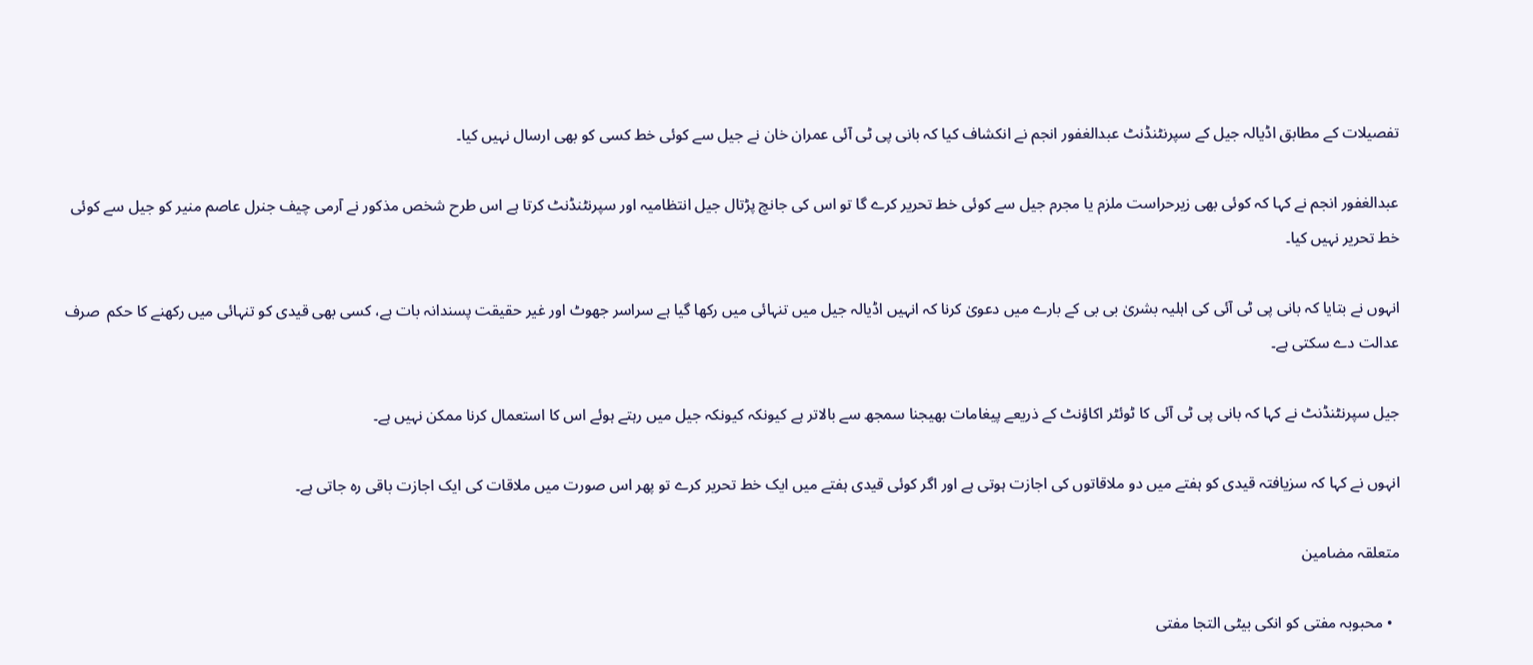تفصیلات کے مطابق اڈیالہ جیل کے سپرنٹنڈنٹ عبدالغفور انجم نے انکشاف کیا کہ بانی پی ٹی آئی عمران خان نے جیل سے کوئی خط کسی کو بھی ارسال نہیں کیا۔

عبدالغفور انجم نے کہا کہ کوئی بھی زیرحراست ملزم یا مجرم جیل سے کوئی خط تحریر کرے گا تو اس کی جانچ پڑتال جیل انتظامیہ اور سپرنٹنڈنٹ کرتا ہے اس طرح شخص مذکور نے آرمی چیف جنرل عاصم منیر کو جیل سے کوئی خط تحریر نہیں کیا۔

انہوں نے بتایا کہ بانی پی ٹی آئی کی اہلیہ بشریٰ بی بی کے بارے میں دعویٰ کرنا کہ انہیں اڈیالہ جیل میں تنہائی میں رکھا گیا ہے سراسر جھوٹ اور غیر حقیقت پسندانہ بات ہے، کسی بھی قیدی کو تنہائی میں رکھنے کا حکم  صرف عدالت دے سکتی ہے۔

جیل سپرنٹنڈنٹ نے کہا کہ بانی پی ٹی آئی کا ٹوئٹر اکاؤنٹ کے ذریعے پیغامات بھیجنا سمجھ سے بالاتر ہے کیونکہ کیونکہ جیل میں رہتے ہوئے اس کا استعمال کرنا ممکن نہیں ہے۔

انہوں نے کہا کہ سزیافتہ قیدی کو ہفتے میں دو ملاقاتوں کی اجازت ہوتی ہے اور اگر کوئی قیدی ہفتے میں ایک خط تحریر کرے تو پھر اس صورت میں ملاقات کی ایک اجازت باقی رہ جاتی ہے۔

متعلقہ مضامین

  • محبوبہ مفتی کو انکی بیٹی التجا مفتی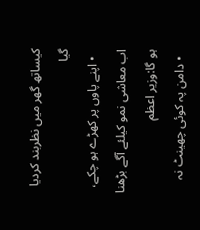کیساتھ گھر میں نظربند کردیا گیا
  • اپنے پاوں پر کھڑے ہو چکے، اب معاشی نمو کیلئے آگے بڑھنا ہو گا:وزیر اعظم
  • دامن پہ کوئی چھینٹ نہ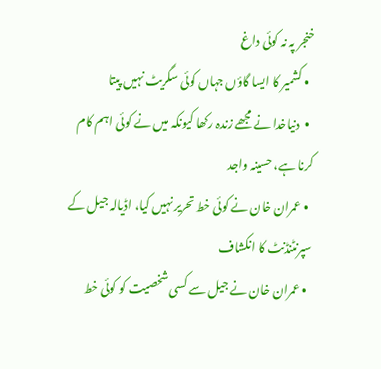خنجر پہ نہ کوئی داغ
  • کشمیر کا ایسا گاؤں جہاں کوئی سگریٹ نہیں پیتا
  •  دنیاخدا نے مجھے زندہ رکھا کیونکہ میں نے کوئی اہم کام کرنا ہے، حسینہ واجد
  • عمران خان نے کوئی خط تحریر نہیں کیا، اڈیالہ جیل کے سپرنٹنڈنٹ کا انکشاف
  • عمران خان نے جیل سے کسی شخصیت کو کوئی خط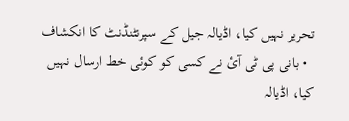تحریر نہیں کیا، اڈیالہ جیل کے سپرنٹنڈنٹ کا انکشاف
  • بانی پی ٹی آئ نے کسی کو کوئی خط ارسال نہیں کیا، اڈیالہ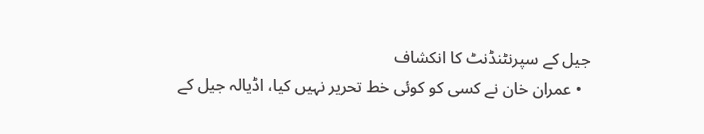جیل کے سپرنٹنڈنٹ کا انکشاف
  • عمران خان نے کسی کو کوئی خط تحریر نہیں کیا، اڈیالہ جیل کے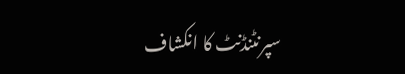سپرنٹنڈنٹ کا انکشاف